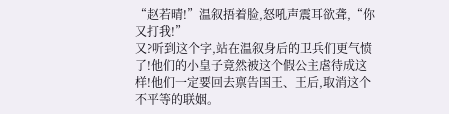“赵若晴!”温叙捂着脸,怒吼声震耳欲聋,“你又打我!”
又?听到这个字,站在温叙身后的卫兵们更气愤了!他们的小皇子竟然被这个假公主虐待成这样!他们一定要回去禀告国王、王后,取消这个不平等的联姻。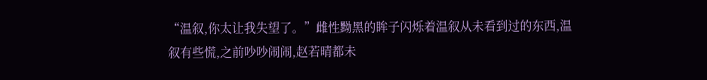“温叙,你太让我失望了。”雌性黝黑的眸子闪烁着温叙从未看到过的东西,温叙有些慌,之前吵吵闹闹,赵若晴都未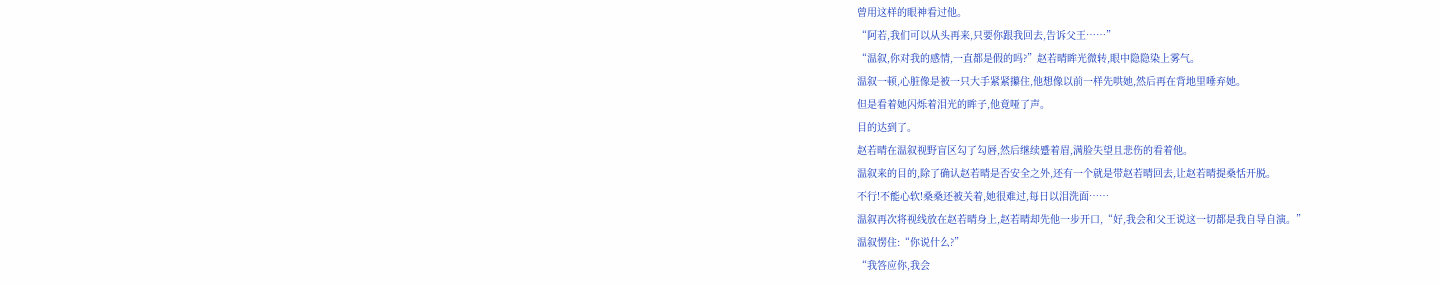曾用这样的眼神看过他。
“阿若,我们可以从头再来,只要你跟我回去,告诉父王……”
“温叙,你对我的感情,一直都是假的吗?”赵若晴眸光微转,眼中隐隐染上雾气。
温叙一顿,心脏像是被一只大手紧紧攥住,他想像以前一样先哄她,然后再在背地里唾弃她。
但是看着她闪烁着泪光的眸子,他竟哑了声。
目的达到了。
赵若晴在温叙视野盲区勾了勾唇,然后继续蹙着眉,满脸失望且悲伤的看着他。
温叙来的目的,除了确认赵若晴是否安全之外,还有一个就是带赵若晴回去,让赵若晴提桑恬开脱。
不行!不能心软!桑桑还被关着,她很难过,每日以泪洗面……
温叙再次将视线放在赵若晴身上,赵若晴却先他一步开口,“好,我会和父王说这一切都是我自导自演。”
温叙愣住:“你说什么?”
“我答应你,我会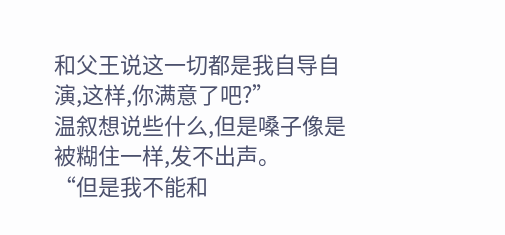和父王说这一切都是我自导自演,这样,你满意了吧?”
温叙想说些什么,但是嗓子像是被糊住一样,发不出声。
“但是我不能和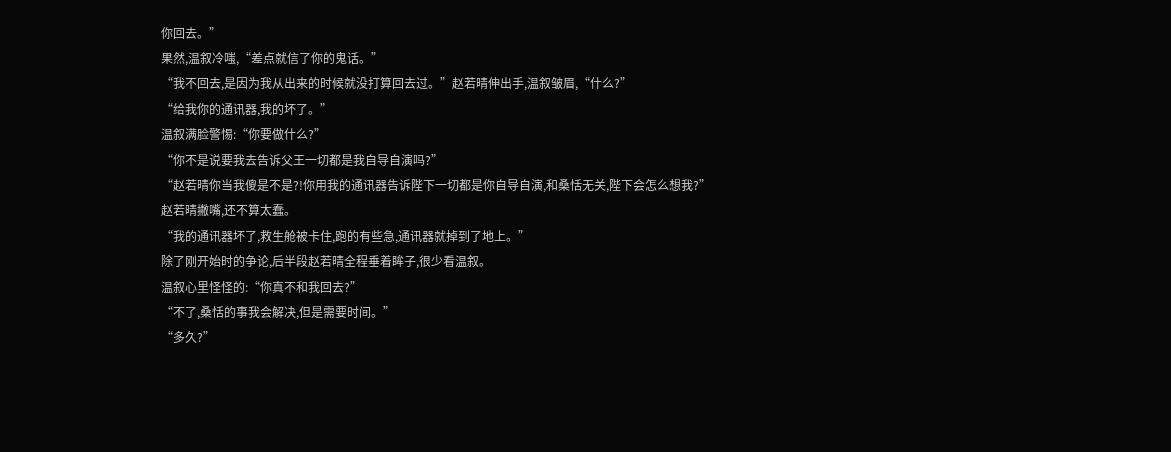你回去。”
果然,温叙冷嗤,“差点就信了你的鬼话。”
“我不回去,是因为我从出来的时候就没打算回去过。”赵若晴伸出手,温叙皱眉,“什么?”
“给我你的通讯器,我的坏了。”
温叙满脸警惕:“你要做什么?”
“你不是说要我去告诉父王一切都是我自导自演吗?”
“赵若晴你当我傻是不是?!你用我的通讯器告诉陛下一切都是你自导自演,和桑恬无关,陛下会怎么想我?”
赵若晴撇嘴,还不算太蠢。
“我的通讯器坏了,救生舱被卡住,跑的有些急,通讯器就掉到了地上。”
除了刚开始时的争论,后半段赵若晴全程垂着眸子,很少看温叙。
温叙心里怪怪的:“你真不和我回去?”
“不了,桑恬的事我会解决,但是需要时间。”
“多久?”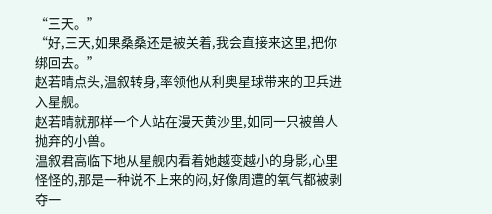“三天。”
“好,三天,如果桑桑还是被关着,我会直接来这里,把你绑回去。”
赵若晴点头,温叙转身,率领他从利奥星球带来的卫兵进入星舰。
赵若晴就那样一个人站在漫天黄沙里,如同一只被兽人抛弃的小兽。
温叙君高临下地从星舰内看着她越变越小的身影,心里怪怪的,那是一种说不上来的闷,好像周遭的氧气都被剥夺一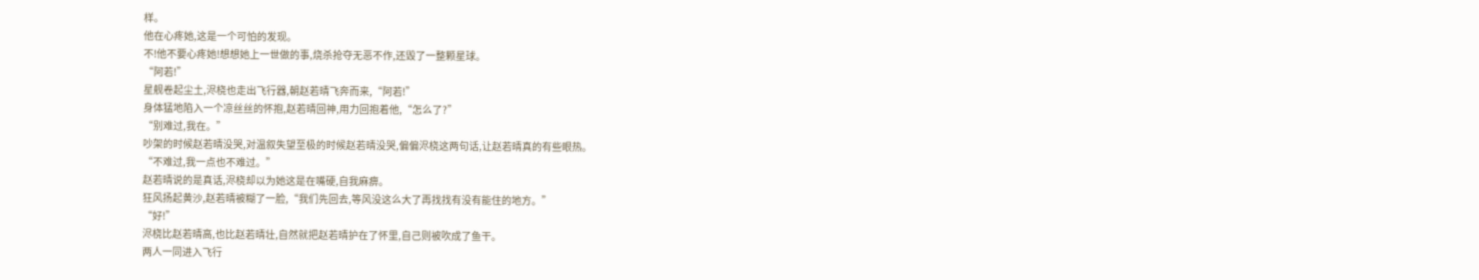样。
他在心疼她,这是一个可怕的发现。
不!他不要心疼她!想想她上一世做的事,烧杀抢夺无恶不作,还毁了一整颗星球。
“阿若!”
星舰卷起尘土,浕桡也走出飞行器,朝赵若晴飞奔而来,“阿若!”
身体猛地陷入一个凉丝丝的怀抱,赵若晴回神,用力回抱着他,“怎么了?”
“别难过,我在。”
吵架的时候赵若晴没哭,对温叙失望至极的时候赵若晴没哭,偏偏浕桡这两句话,让赵若晴真的有些眼热。
“不难过,我一点也不难过。”
赵若晴说的是真话,浕桡却以为她这是在嘴硬,自我麻痹。
狂风扬起黄沙,赵若晴被糊了一脸,“我们先回去,等风没这么大了再找找有没有能住的地方。”
“好!”
浕桡比赵若晴高,也比赵若晴壮,自然就把赵若晴护在了怀里,自己则被吹成了鱼干。
两人一同进入飞行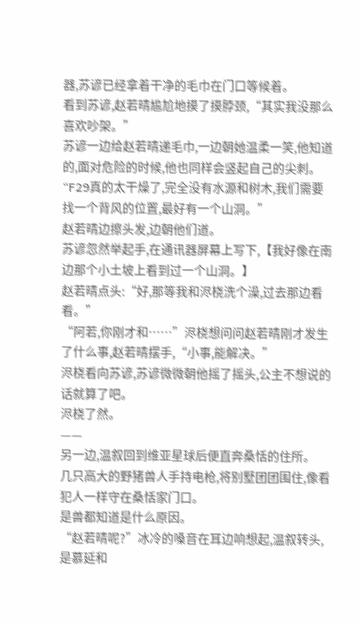器,苏谚已经拿着干净的毛巾在门口等候着。
看到苏谚,赵若晴尴尬地摸了摸脖颈,“其实我没那么喜欢吵架。”
苏谚一边给赵若晴递毛巾,一边朝她温柔一笑,他知道的,面对危险的时候,他也同样会竖起自己的尖刺。
“F29真的太干燥了,完全没有水源和树木,我们需要找一个背风的位置,最好有一个山洞。”
赵若晴边擦头发,边朝他们道。
苏谚忽然举起手,在通讯器屏幕上写下,【我好像在南边那个小土坡上看到过一个山洞。】
赵若晴点头:“好,那等我和浕桡洗个澡,过去那边看看。”
“阿若,你刚才和……”浕桡想问问赵若晴刚才发生了什么事,赵若晴摆手,“小事,能解决。”
浕桡看向苏谚,苏谚微微朝他摇了摇头,公主不想说的话就算了吧。
浕桡了然。
——
另一边,温叙回到维亚星球后便直奔桑恬的住所。
几只高大的野猪兽人手持电枪,将别墅团团围住,像看犯人一样守在桑恬家门口。
是兽都知道是什么原因。
“赵若晴呢?”冰冷的嗓音在耳边响想起,温叙转头,是慕延和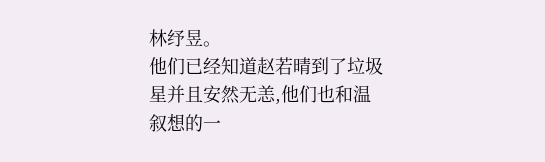林纾昱。
他们已经知道赵若晴到了垃圾星并且安然无恙,他们也和温叙想的一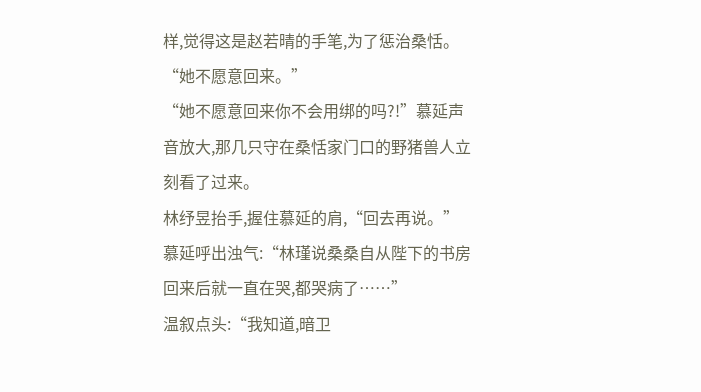样,觉得这是赵若晴的手笔,为了惩治桑恬。
“她不愿意回来。”
“她不愿意回来你不会用绑的吗?!”慕延声音放大,那几只守在桑恬家门口的野猪兽人立刻看了过来。
林纾昱抬手,握住慕延的肩,“回去再说。”
慕延呼出浊气:“林瑾说桑桑自从陛下的书房回来后就一直在哭,都哭病了……”
温叙点头:“我知道,暗卫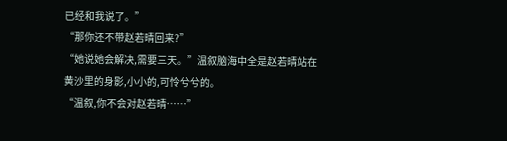已经和我说了。”
“那你还不带赵若晴回来?”
“她说她会解决,需要三天。”温叙脑海中全是赵若晴站在黄沙里的身影,小小的,可怜兮兮的。
“温叙,你不会对赵若晴……”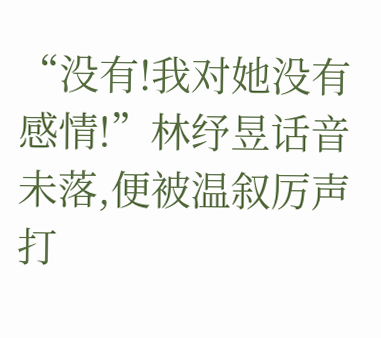“没有!我对她没有感情!”林纾昱话音未落,便被温叙厉声打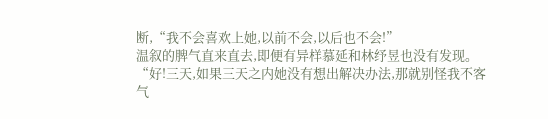断,“我不会喜欢上她,以前不会,以后也不会!”
温叙的脾气直来直去,即便有异样慕延和林纾昱也没有发现。
“好!三天,如果三天之内她没有想出解决办法,那就别怪我不客气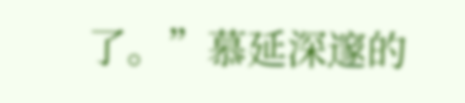了。”慕延深邃的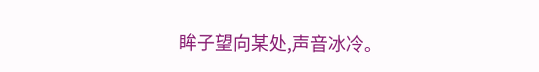眸子望向某处,声音冰冷。